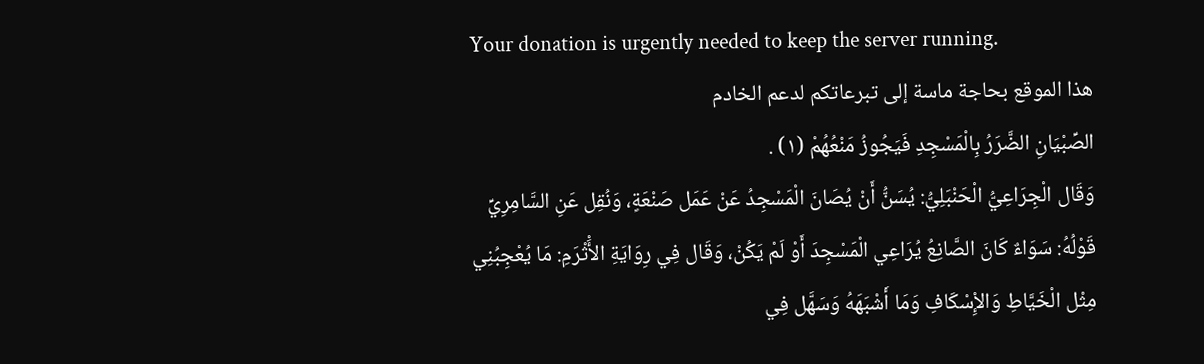Your donation is urgently needed to keep the server running.
هذا الموقع بحاجة ماسة إلى تبرعاتكم لدعم الخادم
الصِّبْيَانِ الضَّرَرُ بِالْمَسْجِدِ فَيَجُوزُ مَنْعُهُمْ (١) .
وَقَال الْجِرَاعِيُّ الْحَنْبَلِيُّ: يُسَنُّ أَنْ يُصَانَ الْمَسْجِدُ عَنْ عَمَل صَنْعَةٍ، وَنُقِل عَنِ السَّامِرِيِّ قَوْلُهُ: سَوَاءٌ كَانَ الصَّانِعُ يُرَاعِي الْمَسْجِدَ أَوْ لَمْ يَكُنْ، وَقَال فِي رِوَايَةِ الأَْثْرَمِ: مَا يُعْجِبُنِي مِثْل الْخَيَّاطِ وَالإِْسْكَافِ وَمَا أَشْبَهَهُ وَسَهَّل فِي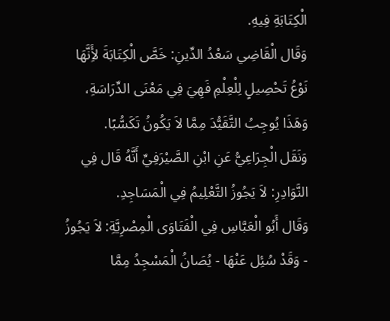الْكِتَابَةِ فِيهِ.
وَقَال الْقَاضِي سَعْدُ الدِّينِ: خَصَّ الْكِتَابَةَ لأَِنَّهَا نَوْعُ تَحْصِيلٍ لِلْعِلْمِ فَهِيَ فِي مَعْنَى الدِّرَاسَةِ، وَهَذَا يُوجِبُ التَّقَيُّدَ مِمَّا لاَ يَكُونُ تَكَسُّبًا.
وَنَقَل الْجِرَاعِيُّ عَنِ ابْنِ الصَّيْرَفِيِّ أَنَّهُ قَال فِي النَّوَادِرِ: لاَ يَجُوزُ التَّعْلِيمُ فِي الْمَسَاجِدِ.
وَقَال أَبُو الْعَبَّاسِ فِي الْفَتَاوَى الْمِصْرِيَّةِ: لاَ يَجُوزُ - وَقَدْ سُئِل عَنْهَا - يُصَانُ الْمَسْجِدُ مِمَّا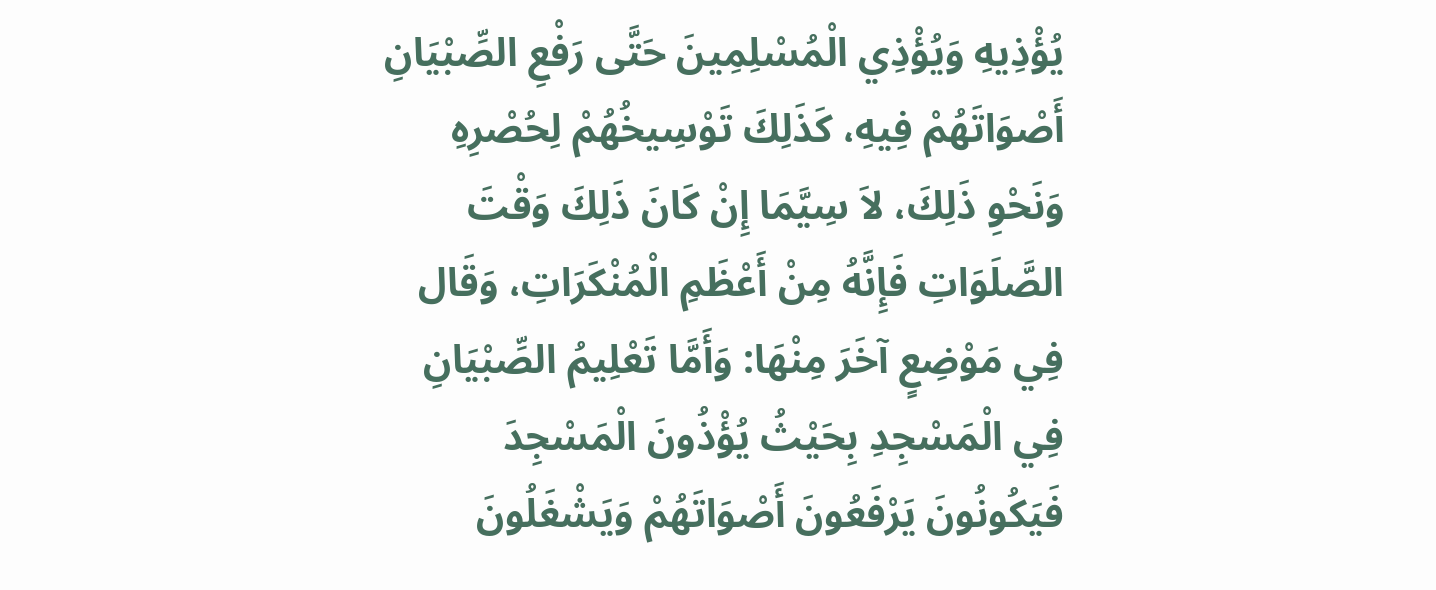يُؤْذِيهِ وَيُؤْذِي الْمُسْلِمِينَ حَتَّى رَفْعِ الصِّبْيَانِ أَصْوَاتَهُمْ فِيهِ، كَذَلِكَ تَوْسِيخُهُمْ لِحُصْرِهِ وَنَحْوِ ذَلِكَ، لاَ سِيَّمَا إِنْ كَانَ ذَلِكَ وَقْتَ الصَّلَوَاتِ فَإِنَّهُ مِنْ أَعْظَمِ الْمُنْكَرَاتِ، وَقَال فِي مَوْضِعٍ آخَرَ مِنْهَا: وَأَمَّا تَعْلِيمُ الصِّبْيَانِ فِي الْمَسْجِدِ بِحَيْثُ يُؤْذُونَ الْمَسْجِدَ فَيَكُونُونَ يَرْفَعُونَ أَصْوَاتَهُمْ وَيَشْغَلُونَ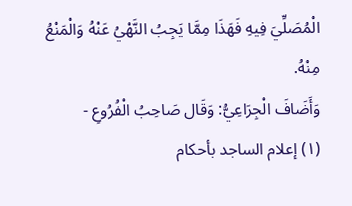الْمُصَلِّيَ فِيهِ فَهَذَا مِمَّا يَجِبُ النَّهْيُ عَنْهُ وَالْمَنْعُ مِنْهُ.
وَأَضَافَ الْجِرَاعِيُّ: وَقَال صَاحِبُ الْفُرُوعِ -
(١) إعلام الساجد بأحكام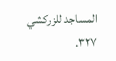المساجد للزركشي ٣٢٧.